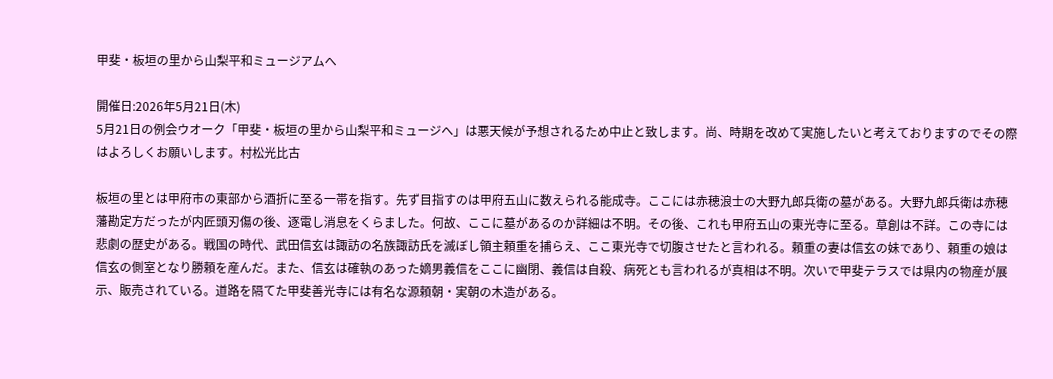甲斐・板垣の里から山梨平和ミュージアムへ

開催日:2026年5月21日(木)
5月21日の例会ウオーク「甲斐・板垣の里から山梨平和ミュージへ」は悪天候が予想されるため中止と致します。尚、時期を改めて実施したいと考えておりますのでその際はよろしくお願いします。村松光比古

板垣の里とは甲府市の東部から酒折に至る一帯を指す。先ず目指すのは甲府五山に数えられる能成寺。ここには赤穂浪士の大野九郎兵衛の墓がある。大野九郎兵衛は赤穂藩勘定方だったが内匠頭刃傷の後、逐電し消息をくらました。何故、ここに墓があるのか詳細は不明。その後、これも甲府五山の東光寺に至る。草創は不詳。この寺には悲劇の歴史がある。戦国の時代、武田信玄は諏訪の名族諏訪氏を滅ぼし領主頼重を捕らえ、ここ東光寺で切腹させたと言われる。頼重の妻は信玄の妹であり、頼重の娘は信玄の側室となり勝頼を産んだ。また、信玄は確執のあった嫡男義信をここに幽閉、義信は自殺、病死とも言われるが真相は不明。次いで甲斐テラスでは県内の物産が展示、販売されている。道路を隔てた甲斐善光寺には有名な源頼朝・実朝の木造がある。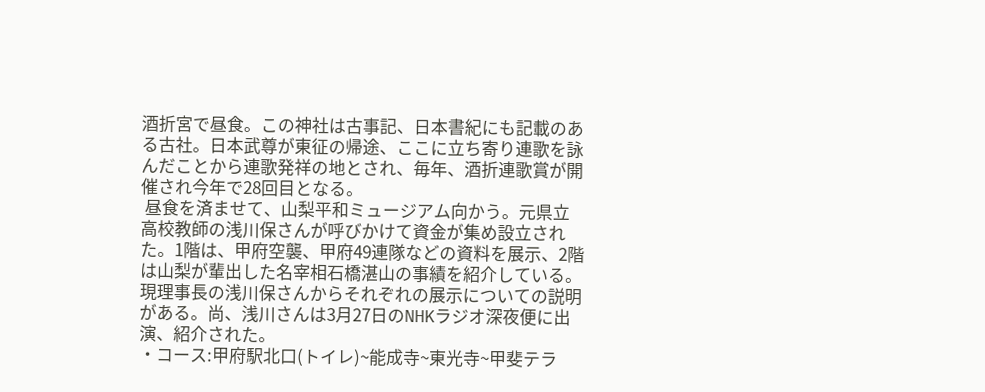酒折宮で昼食。この神社は古事記、日本書紀にも記載のある古社。日本武尊が東征の帰途、ここに立ち寄り連歌を詠んだことから連歌発祥の地とされ、毎年、酒折連歌賞が開催され今年で28回目となる。
 昼食を済ませて、山梨平和ミュージアム向かう。元県立高校教師の浅川保さんが呼びかけて資金が集め設立された。1階は、甲府空襲、甲府49連隊などの資料を展示、2階は山梨が輩出した名宰相石橋湛山の事績を紹介している。現理事長の浅川保さんからそれぞれの展示についての説明がある。尚、浅川さんは3月27日のNHKラジオ深夜便に出演、紹介された。
・コース:甲府駅北口(トイレ)~能成寺~東光寺~甲斐テラ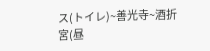ス(トイレ)~善光寺~酒折宮(昼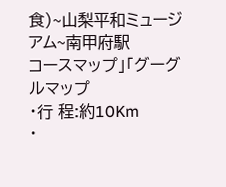食)~山梨平和ミュージアム~南甲府駅
コースマップ」「グーグルマップ
・行 程:約10Km
・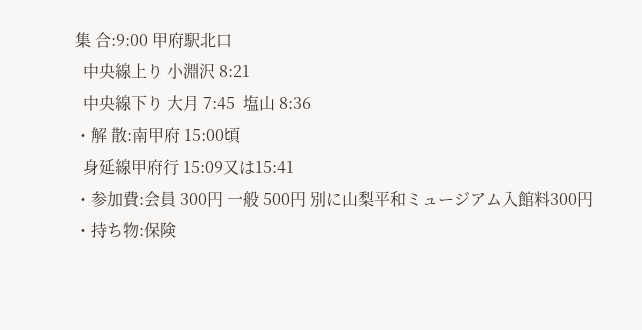集 合:9:00 甲府駅北口
  中央線上り 小淵沢 8:21
  中央線下り 大月 7:45  塩山 8:36
・解 散:南甲府 15:00頃
  身延線甲府行 15:09又は15:41
・参加費:会員 300円 一般 500円 別に山梨平和ミュージアム入館料300円
・持ち物:保険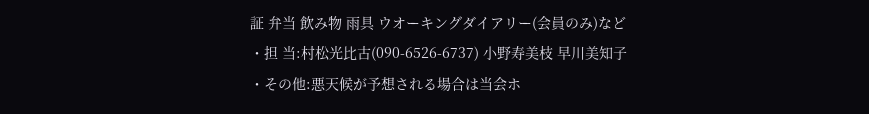証 弁当 飲み物 雨具 ウオーキングダイアリー(会員のみ)など
・担 当:村松光比古(090-6526-6737) 小野寿美枝 早川美知子
・その他:悪天候が予想される場合は当会ホ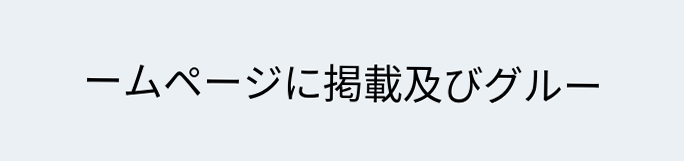ームページに掲載及びグルー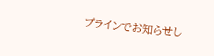プラインでお知らせし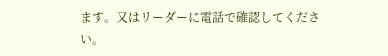ます。又はリーダーに電話で確認してください。